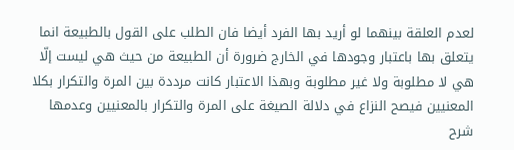لعدم العلقة بينهما لو أريد بها الفرد أيضا فان الطلب على القول بالطبيعة انما يتعلق بها باعتبار وجودها في الخارج ضرورة أن الطبيعة من حيث هي ليست إلّا هي لا مطلوبة ولا غير مطلوبة وبهذا الاعتبار كانت مرددة بين المرة والتكرار بكلا المعنيين فيصح النزاع في دلالة الصيغة على المرة والتكرار بالمعنيين وعدمها
شرح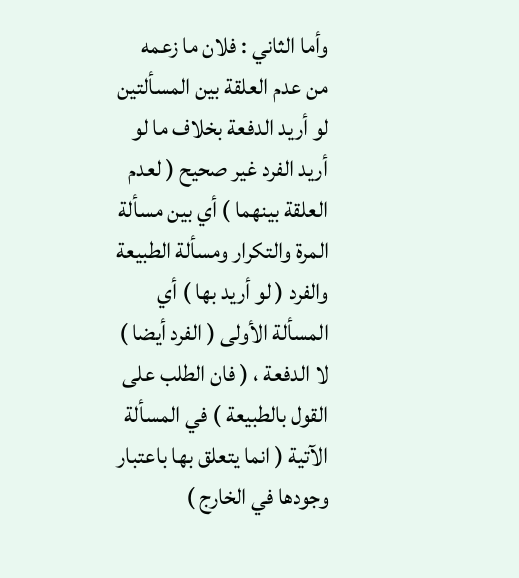وأما الثاني : فلان ما زعمه من عدم العلقة بين المسألتين لو أريد الدفعة بخلاف ما لو أريد الفرد غير صحيح ( لعدم العلقة بينهما ) أي بين مسألة المرة والتكرار ومسألة الطبيعة والفرد ( لو أريد بها ) أي المسألة الأولى ( الفرد أيضا ) لا الدفعة ، ( فان الطلب على القول بالطبيعة ) في المسألة الآتية ( انما يتعلق بها باعتبار وجودها في الخارج )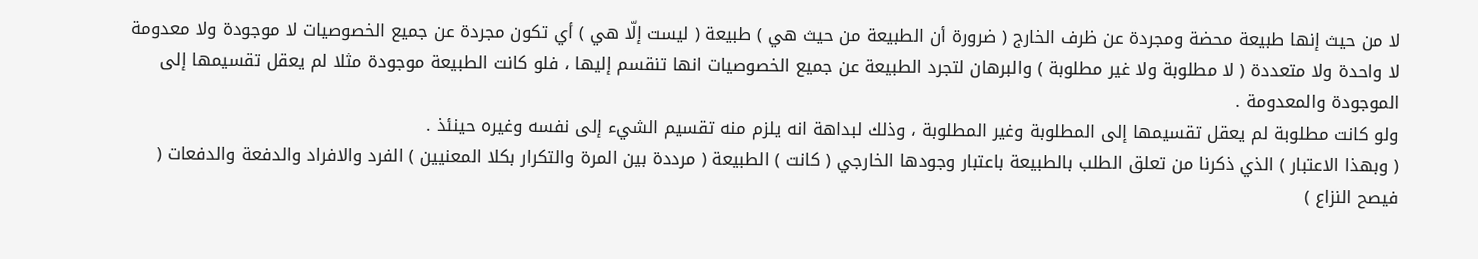لا من حيث إنها طبيعة محضة ومجردة عن ظرف الخارج ( ضرورة أن الطبيعة من حيث هي ) طبيعة ( ليست إلّا هي ) أي تكون مجردة عن جميع الخصوصيات لا موجودة ولا معدومة لا واحدة ولا متعددة ( لا مطلوبة ولا غير مطلوبة ) والبرهان لتجرد الطبيعة عن جميع الخصوصيات انها تنقسم إليها ، فلو كانت الطبيعة موجودة مثلا لم يعقل تقسيمها إلى الموجودة والمعدومة .
ولو كانت مطلوبة لم يعقل تقسيمها إلى المطلوبة وغير المطلوبة ، وذلك لبداهة انه يلزم منه تقسيم الشيء إلى نفسه وغيره حينئذ .
( وبهذا الاعتبار ) الذي ذكرنا من تعلق الطلب بالطبيعة باعتبار وجودها الخارجي ( كانت ) الطبيعة ( مرددة بين المرة والتكرار بكلا المعنيين ) الفرد والافراد والدفعة والدفعات ( فيصح النزاع )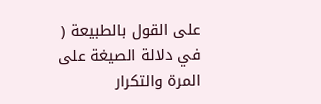على القول بالطبيعة ( في دلالة الصيغة على المرة والتكرار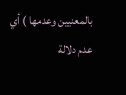بالمعنيين وعدمها ) أي عدم دلالة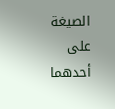الصيغة على أحدهما